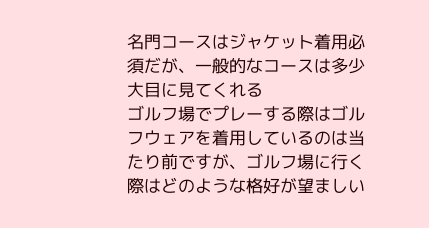名門コースはジャケット着用必須だが、一般的なコースは多少大目に見てくれる
ゴルフ場でプレーする際はゴルフウェアを着用しているのは当たり前ですが、ゴルフ場に行く際はどのような格好が望ましい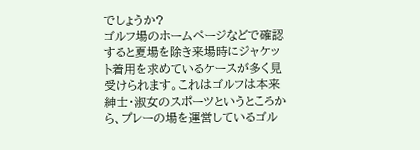でしょうか?
ゴルフ場のホームページなどで確認すると夏場を除き来場時にジャケット着用を求めているケースが多く見受けられます。これはゴルフは本来紳士・淑女のスポーツというところから、プレーの場を運営しているゴル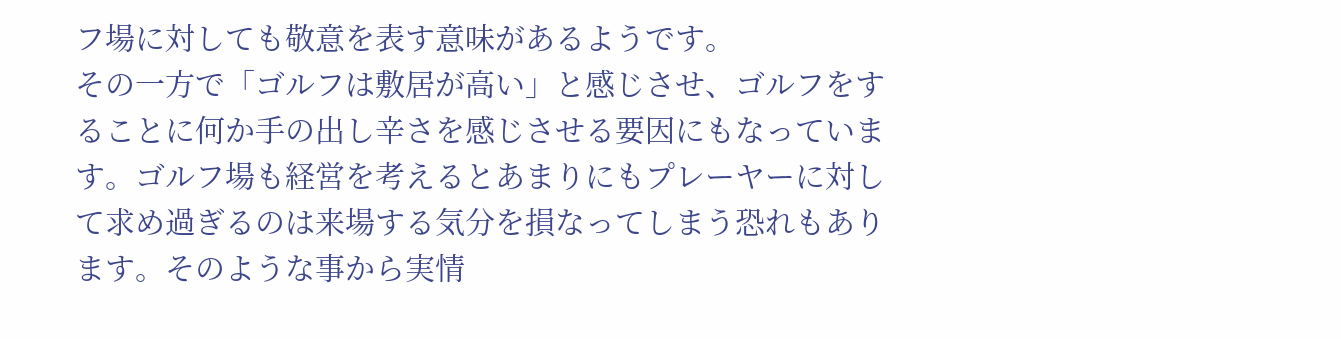フ場に対しても敬意を表す意味があるようです。
その一方で「ゴルフは敷居が高い」と感じさせ、ゴルフをすることに何か手の出し辛さを感じさせる要因にもなっています。ゴルフ場も経営を考えるとあまりにもプレーヤーに対して求め過ぎるのは来場する気分を損なってしまう恐れもあります。そのような事から実情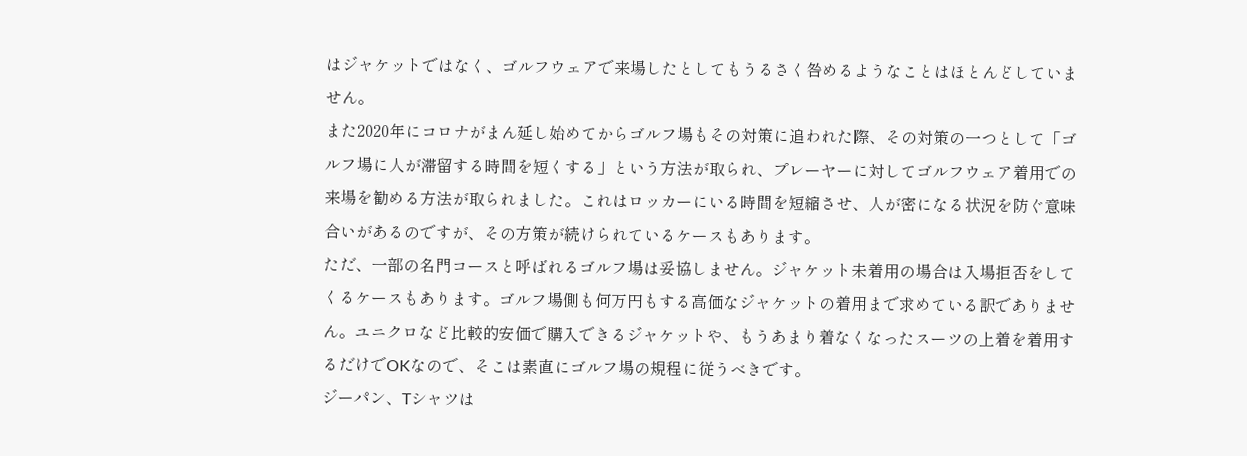はジャケットではなく、ゴルフウェアで来場したとしてもうるさく咎めるようなことはほとんどしていません。
また2020年にコロナがまん延し始めてからゴルフ場もその対策に追われた際、その対策の一つとして「ゴルフ場に人が滞留する時間を短くする」という方法が取られ、プレーヤーに対してゴルフウェア着用での来場を勧める方法が取られました。これはロッカーにいる時間を短縮させ、人が密になる状況を防ぐ意味合いがあるのですが、その方策が続けられているケースもあります。
ただ、一部の名門コースと呼ばれるゴルフ場は妥協しません。ジャケット未着用の場合は入場拒否をしてくるケースもあります。ゴルフ場側も何万円もする高価なジャケットの着用まで求めている訳でありません。ユニクロなど比較的安価で購入できるジャケットや、もうあまり着なくなったスーツの上着を着用するだけでOKなので、そこは素直にゴルフ場の規程に従うべきです。
ジーパン、Tシャツは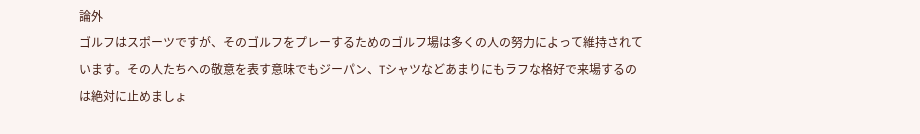論外
ゴルフはスポーツですが、そのゴルフをプレーするためのゴルフ場は多くの人の努力によって維持されています。その人たちへの敬意を表す意味でもジーパン、Tシャツなどあまりにもラフな格好で来場するのは絶対に止めましょ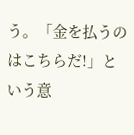う。「金を払うのはこちらだ!」という意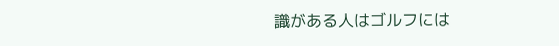識がある人はゴルフには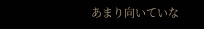あまり向いていな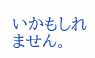いかもしれません。